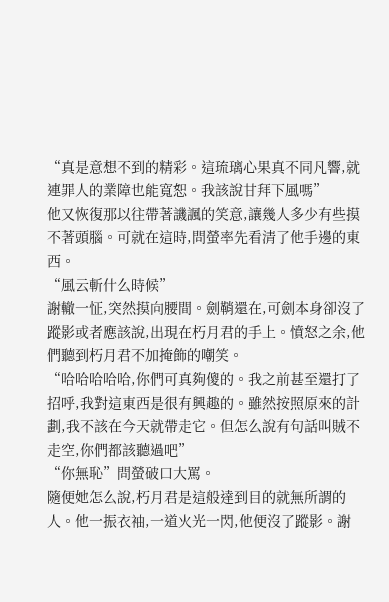“真是意想不到的精彩。這琉璃心果真不同凡響,就連罪人的業障也能寬恕。我該說甘拜下風嗎”
他又恢復那以往帶著譏諷的笑意,讓幾人多少有些摸不著頭腦。可就在這時,問螢率先看清了他手邊的東西。
“風云斬什么時候”
謝轍一怔,突然摸向腰間。劍鞘還在,可劍本身卻沒了蹤影或者應該說,出現在朽月君的手上。憤怒之余,他們聽到朽月君不加掩飾的嘲笑。
“哈哈哈哈哈,你們可真夠傻的。我之前甚至還打了招呼,我對這東西是很有興趣的。雖然按照原來的計劃,我不該在今天就帶走它。但怎么說有句話叫賊不走空,你們都該聽過吧”
“你無恥”問螢破口大罵。
隨便她怎么說,朽月君是這般達到目的就無所謂的人。他一振衣袖,一道火光一閃,他便沒了蹤影。謝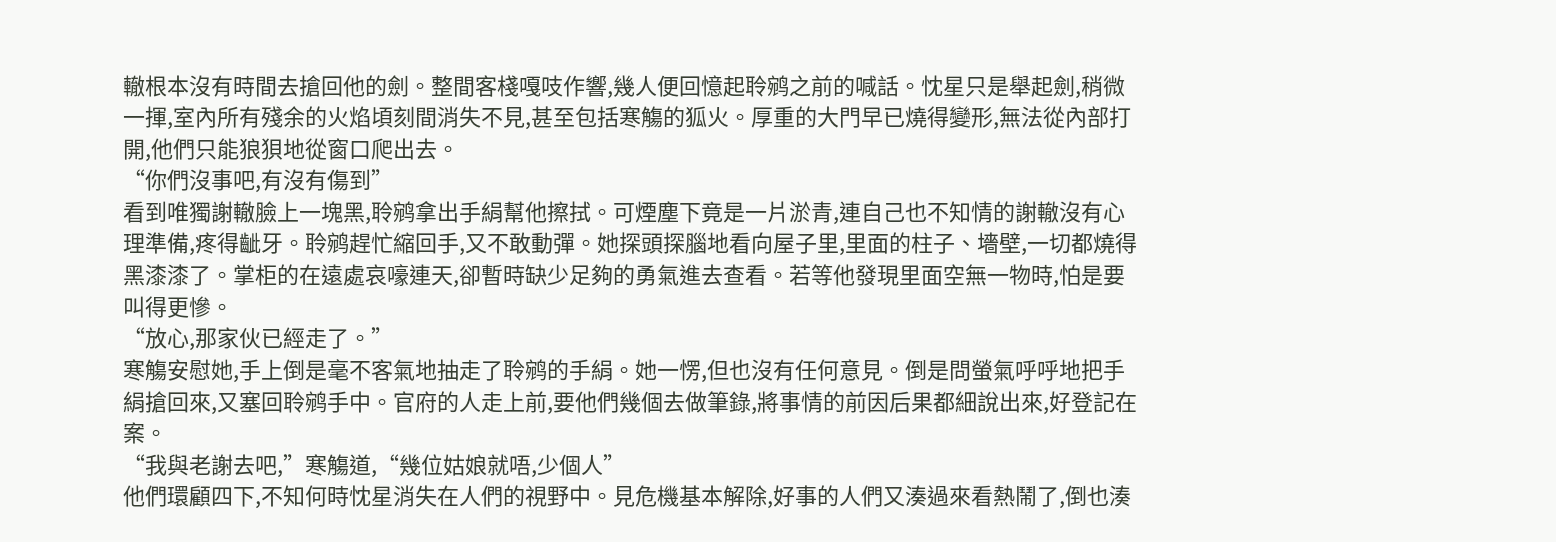轍根本沒有時間去搶回他的劍。整間客棧嘎吱作響,幾人便回憶起聆鹓之前的喊話。忱星只是舉起劍,稍微一揮,室內所有殘余的火焰頃刻間消失不見,甚至包括寒觴的狐火。厚重的大門早已燒得變形,無法從內部打開,他們只能狼狽地從窗口爬出去。
“你們沒事吧,有沒有傷到”
看到唯獨謝轍臉上一塊黑,聆鹓拿出手絹幫他擦拭。可煙塵下竟是一片淤青,連自己也不知情的謝轍沒有心理準備,疼得齜牙。聆鹓趕忙縮回手,又不敢動彈。她探頭探腦地看向屋子里,里面的柱子、墻壁,一切都燒得黑漆漆了。掌柜的在遠處哀嚎連天,卻暫時缺少足夠的勇氣進去查看。若等他發現里面空無一物時,怕是要叫得更慘。
“放心,那家伙已經走了。”
寒觴安慰她,手上倒是毫不客氣地抽走了聆鹓的手絹。她一愣,但也沒有任何意見。倒是問螢氣呼呼地把手絹搶回來,又塞回聆鹓手中。官府的人走上前,要他們幾個去做筆錄,將事情的前因后果都細說出來,好登記在案。
“我與老謝去吧,”寒觴道,“幾位姑娘就唔,少個人”
他們環顧四下,不知何時忱星消失在人們的視野中。見危機基本解除,好事的人們又湊過來看熱鬧了,倒也湊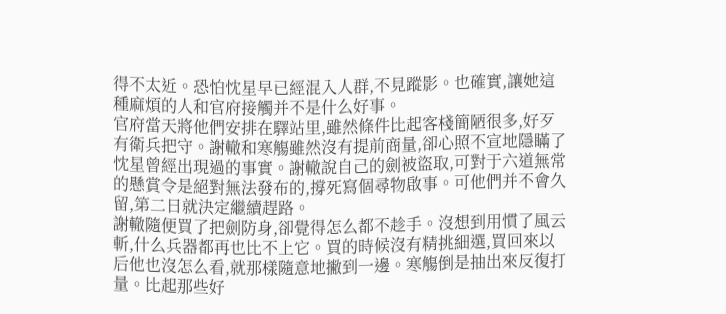得不太近。恐怕忱星早已經混入人群,不見蹤影。也確實,讓她這種麻煩的人和官府接觸并不是什么好事。
官府當天將他們安排在驛站里,雖然條件比起客棧簡陋很多,好歹有衛兵把守。謝轍和寒觴雖然沒有提前商量,卻心照不宣地隱瞞了忱星曾經出現過的事實。謝轍說自己的劍被盜取,可對于六道無常的懸賞令是絕對無法發布的,撐死寫個尋物啟事。可他們并不會久留,第二日就決定繼續趕路。
謝轍隨便買了把劍防身,卻覺得怎么都不趁手。沒想到用慣了風云斬,什么兵器都再也比不上它。買的時候沒有精挑細選,買回來以后他也沒怎么看,就那樣隨意地撇到一邊。寒觴倒是抽出來反復打量。比起那些好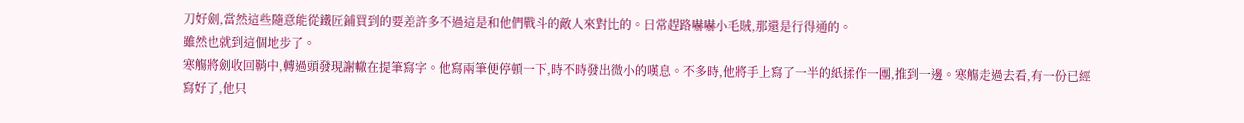刀好劍,當然這些隨意能從鐵匠鋪買到的要差許多不過這是和他們戰斗的敵人來對比的。日常趕路嚇嚇小毛賊,那還是行得通的。
雖然也就到這個地步了。
寒觴將劍收回鞘中,轉過頭發現謝轍在提筆寫字。他寫兩筆便停頓一下,時不時發出微小的嘆息。不多時,他將手上寫了一半的紙揉作一團,推到一邊。寒觴走過去看,有一份已經寫好了,他只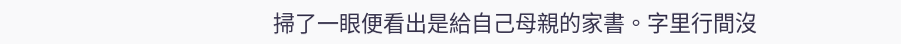掃了一眼便看出是給自己母親的家書。字里行間沒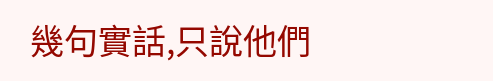幾句實話,只說他們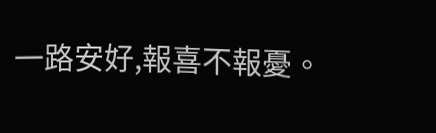一路安好,報喜不報憂。